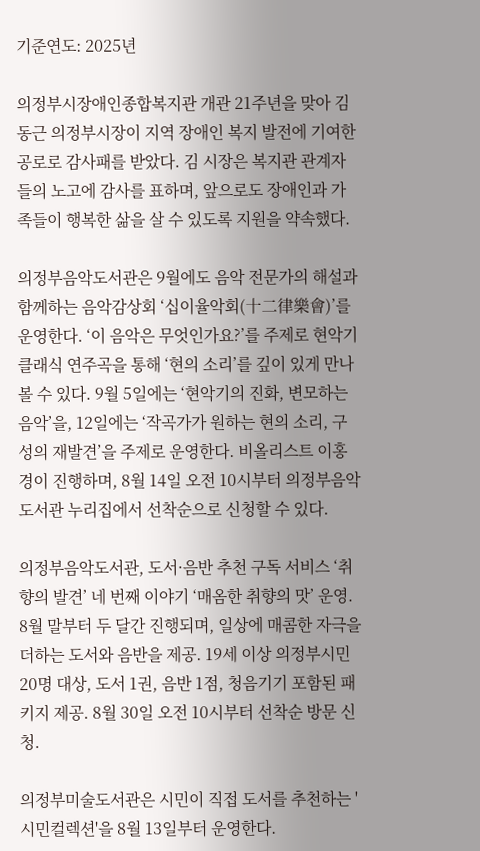기준연도: 2025년

의정부시장애인종합복지관 개관 21주년을 맞아 김동근 의정부시장이 지역 장애인 복지 발전에 기여한 공로로 감사패를 받았다. 김 시장은 복지관 관계자들의 노고에 감사를 표하며, 앞으로도 장애인과 가족들이 행복한 삶을 살 수 있도록 지원을 약속했다.

의정부음악도서관은 9월에도 음악 전문가의 해설과 함께하는 음악감상회 ‘십이율악회(十二律樂會)’를 운영한다. ‘이 음악은 무엇인가요?’를 주제로 현악기 클래식 연주곡을 통해 ‘현의 소리’를 깊이 있게 만나볼 수 있다. 9월 5일에는 ‘현악기의 진화, 변모하는 음악’을, 12일에는 ‘작곡가가 원하는 현의 소리, 구성의 재발견’을 주제로 운영한다. 비올리스트 이홍경이 진행하며, 8월 14일 오전 10시부터 의정부음악도서관 누리집에서 선착순으로 신청할 수 있다.

의정부음악도서관, 도서·음반 추천 구독 서비스 ‘취향의 발견’ 네 번째 이야기 ‘매옴한 취향의 맛’ 운영. 8월 말부터 두 달간 진행되며, 일상에 매콤한 자극을 더하는 도서와 음반을 제공. 19세 이상 의정부시민 20명 대상, 도서 1권, 음반 1점, 청음기기 포함된 패키지 제공. 8월 30일 오전 10시부터 선착순 방문 신청.

의정부미술도서관은 시민이 직접 도서를 추천하는 '시민컬렉션'을 8월 13일부터 운영한다.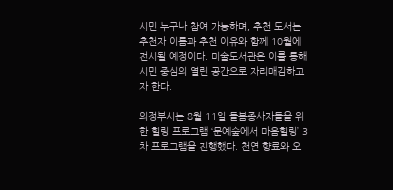시민 누구나 참여 가능하며, 추천 도서는 추천자 이름과 추천 이유와 함께 10월에 전시될 예정이다. 미술도서관은 이를 통해 시민 중심의 열린 공간으로 자리매김하고자 한다.

의정부시는 8월 11일 돌봄종사자들을 위한 힐링 프로그램 ‘문예숲에서 마음힐링’ 3차 프로그램을 진행했다. 천연 향료와 오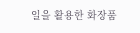일을 활용한 화장품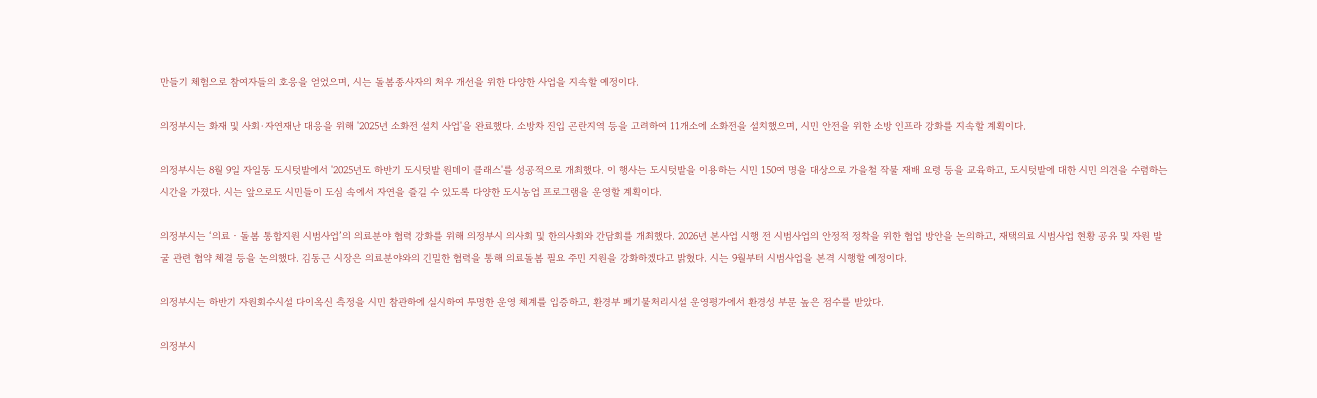만들기 체험으로 참여자들의 호응을 얻었으며, 시는 돌봄종사자의 처우 개선을 위한 다양한 사업을 지속할 예정이다.

의정부시는 화재 및 사회·자연재난 대응을 위해 '2025년 소화전 설치 사업'을 완료했다. 소방차 진입 곤란지역 등을 고려하여 11개소에 소화전을 설치했으며, 시민 안전을 위한 소방 인프라 강화를 지속할 계획이다.

의정부시는 8월 9일 자일동 도시텃밭에서 '2025년도 하반기 도시텃밭 원데이 클래스'를 성공적으로 개최했다. 이 행사는 도시텃밭을 이용하는 시민 150여 명을 대상으로 가을철 작물 재배 요령 등을 교육하고, 도시텃밭에 대한 시민 의견을 수렴하는 시간을 가졌다. 시는 앞으로도 시민들이 도심 속에서 자연을 즐길 수 있도록 다양한 도시농업 프로그램을 운영할 계획이다.

의정부시는 ‘의료‧돌봄 통합지원 시범사업’의 의료분야 협력 강화를 위해 의정부시 의사회 및 한의사회와 간담회를 개최했다. 2026년 본사업 시행 전 시범사업의 안정적 정착을 위한 협업 방안을 논의하고, 재택의료 시범사업 현황 공유 및 자원 발굴 관련 협약 체결 등을 논의했다. 김동근 시장은 의료분야와의 긴밀한 협력을 통해 의료돌봄 필요 주민 지원을 강화하겠다고 밝혔다. 시는 9월부터 시범사업을 본격 시행할 예정이다.

의정부시는 하반기 자원회수시설 다이옥신 측정을 시민 참관하에 실시하여 투명한 운영 체계를 입증하고, 환경부 폐기물처리시설 운영평가에서 환경성 부문 높은 점수를 받았다.

의정부시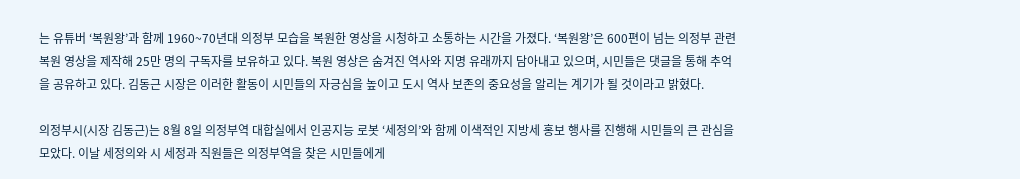는 유튜버 ‘복원왕’과 함께 1960~70년대 의정부 모습을 복원한 영상을 시청하고 소통하는 시간을 가졌다. ‘복원왕’은 600편이 넘는 의정부 관련 복원 영상을 제작해 25만 명의 구독자를 보유하고 있다. 복원 영상은 숨겨진 역사와 지명 유래까지 담아내고 있으며, 시민들은 댓글을 통해 추억을 공유하고 있다. 김동근 시장은 이러한 활동이 시민들의 자긍심을 높이고 도시 역사 보존의 중요성을 알리는 계기가 될 것이라고 밝혔다.

의정부시(시장 김동근)는 8월 8일 의정부역 대합실에서 인공지능 로봇 ‘세정의’와 함께 이색적인 지방세 홍보 행사를 진행해 시민들의 큰 관심을 모았다. 이날 세정의와 시 세정과 직원들은 의정부역을 찾은 시민들에게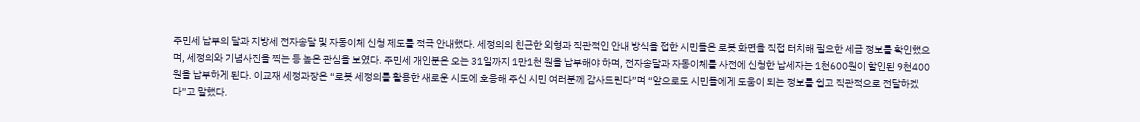주민세 납부의 달과 지방세 전자송달 및 자동이체 신청 제도를 적극 안내했다. 세정의의 친근한 외형과 직관적인 안내 방식을 접한 시민들은 로봇 화면을 직접 터치해 필요한 세금 정보를 확인했으며, 세정의와 기념사진을 찍는 등 높은 관심을 보였다. 주민세 개인분은 오는 31일까지 1만1천 원을 납부해야 하며, 전자송달과 자동이체를 사전에 신청한 납세자는 1천600원이 할인된 9천400원을 납부하게 된다. 이교재 세정과장은 “로봇 세정의를 활용한 새로운 시도에 호응해 주신 시민 여러분께 감사드린다”며 “앞으로도 시민들에게 도움이 되는 정보를 쉽고 직관적으로 전달하겠다”고 말했다.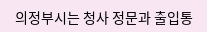의정부시는 청사 정문과 출입통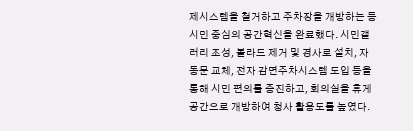제시스템을 철거하고 주차장을 개방하는 등 시민 중심의 공간혁신을 완료했다. 시민갤러리 조성, 볼라드 제거 및 경사로 설치, 자동문 교체, 전자 감면주차시스템 도입 등을 통해 시민 편의를 증진하고, 회의실을 휴게공간으로 개방하여 청사 활용도를 높였다.